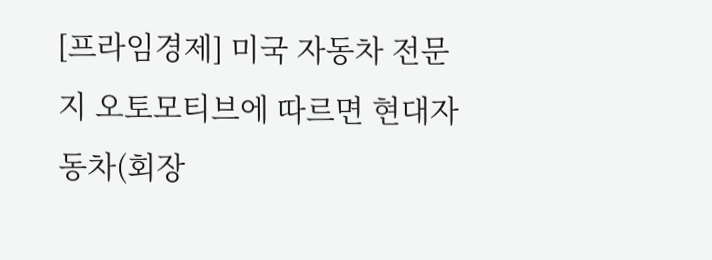[프라임경제] 미국 자동차 전문지 오토모티브에 따르면 현대자동차(회장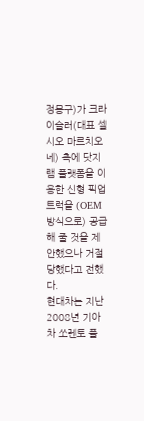정몽구)가 크라이슬러(대표 셀시오 마르치오네) 측에 닷지 램 플랫폼을 이용한 신형 픽업트럭을 (OEM방식으로) 공급해 줄 것을 제안했으나 거절당했다고 전했다.
현대차는 지난 2008년 기아차 쏘렌토 플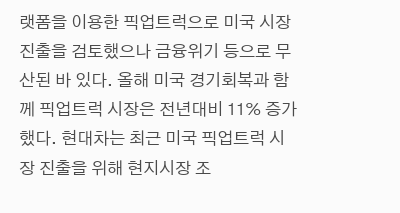랫폼을 이용한 픽업트럭으로 미국 시장 진출을 검토했으나 금융위기 등으로 무산된 바 있다. 올해 미국 경기회복과 함께 픽업트럭 시장은 전년대비 11% 증가했다. 현대차는 최근 미국 픽업트럭 시장 진출을 위해 현지시장 조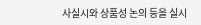사실시와 상품성 논의 등을 실시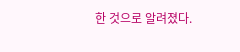한 것으로 알려졌다.